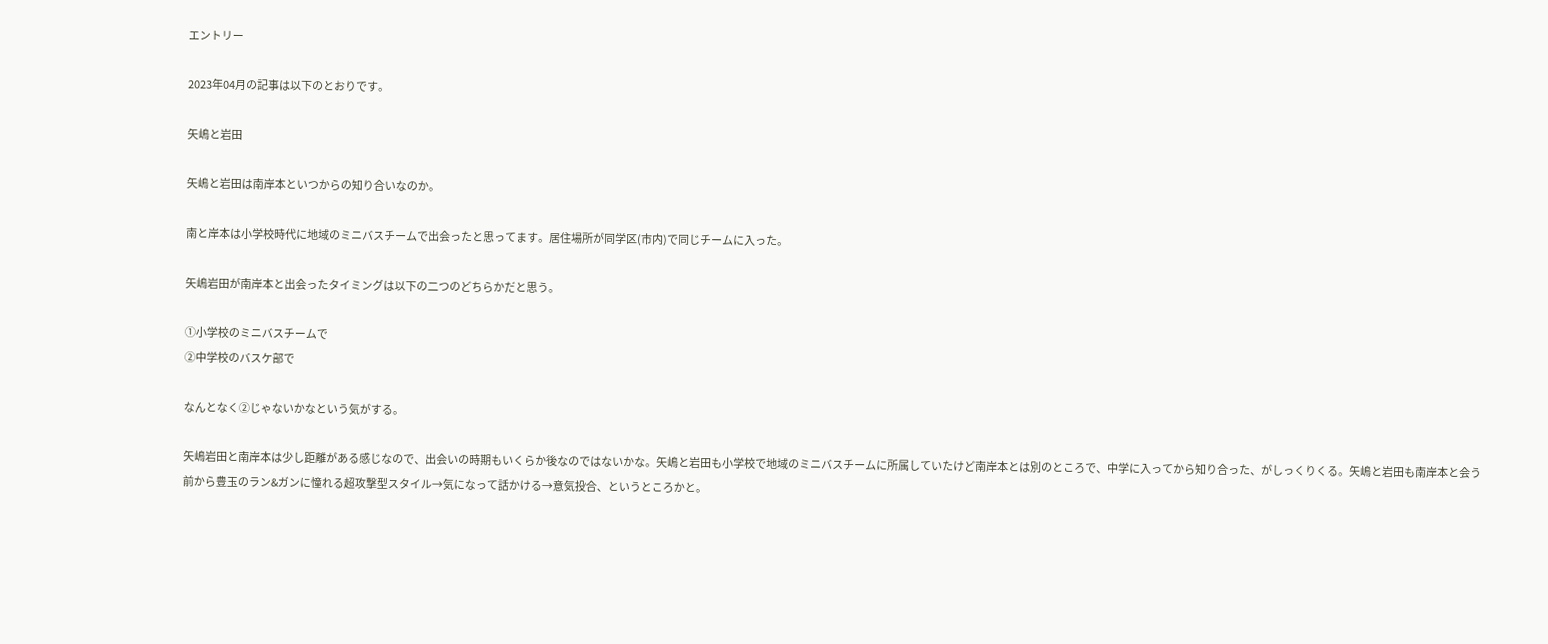エントリー

2023年04月の記事は以下のとおりです。

矢嶋と岩田

矢嶋と岩田は南岸本といつからの知り合いなのか。

南と岸本は小学校時代に地域のミニバスチームで出会ったと思ってます。居住場所が同学区(市内)で同じチームに入った。

矢嶋岩田が南岸本と出会ったタイミングは以下の二つのどちらかだと思う。

①小学校のミニバスチームで
②中学校のバスケ部で

なんとなく②じゃないかなという気がする。

矢嶋岩田と南岸本は少し距離がある感じなので、出会いの時期もいくらか後なのではないかな。矢嶋と岩田も小学校で地域のミニバスチームに所属していたけど南岸本とは別のところで、中学に入ってから知り合った、がしっくりくる。矢嶋と岩田も南岸本と会う前から豊玉のラン&ガンに憧れる超攻撃型スタイル→気になって話かける→意気投合、というところかと。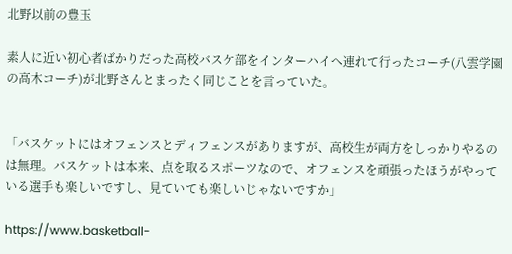北野以前の豊玉

素人に近い初心者ばかりだった高校バスケ部をインターハイへ連れて行ったコーチ(八雲学園の高木コーチ)が北野さんとまったく同じことを言っていた。


「バスケットにはオフェンスとディフェンスがありますが、高校生が両方をしっかりやるのは無理。バスケットは本来、点を取るスポーツなので、オフェンスを頑張ったほうがやっている選手も楽しいですし、見ていても楽しいじゃないですか」

https://www.basketball-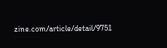zine.com/article/detail/9751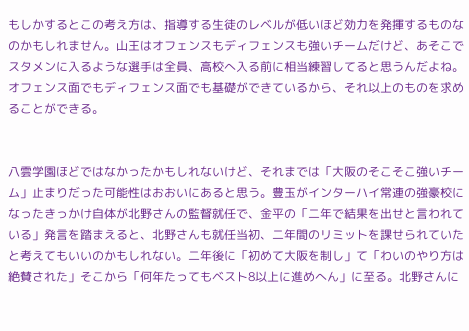もしかするとこの考え方は、指導する生徒のレベルが低いほど効力を発揮するものなのかもしれません。山王はオフェンスもディフェンスも強いチームだけど、あそこでスタメンに入るような選手は全員、高校へ入る前に相当練習してると思うんだよね。オフェンス面でもディフェンス面でも基礎ができているから、それ以上のものを求めることができる。


八雲学園ほどではなかったかもしれないけど、それまでは「大阪のそこそこ強いチーム」止まりだった可能性はおおいにあると思う。豊玉がインターハイ常連の強豪校になったきっかけ自体が北野さんの監督就任で、金平の「二年で結果を出せと言われている」発言を踏まえると、北野さんも就任当初、二年間のリミットを課せられていたと考えてもいいのかもしれない。二年後に「初めて大阪を制し」て「わいのやり方は絶賛された」そこから「何年たってもベスト8以上に進めへん」に至る。北野さんに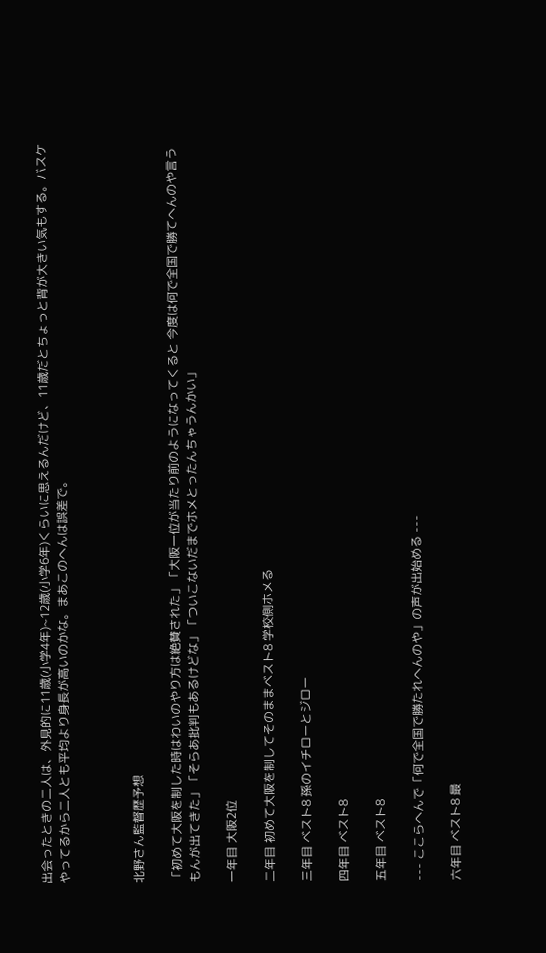出会ったときの二人は、外見的に11歳(小学4年)~12歳(小学6年)くらいに思えるんだけど、11歳だとちょっと背が大きい気もする。バスケやってるから二人とも平均より身長が高いのかな。まあこのへんは誤差で。



北野さん監督歴予想

「初めて大阪を制した時はわいのやり方は絶賛された」「大阪一位が当たり前のようになってくると 今度は何で全国で勝てへんのや言うもんが出てきた」「そらあ批判もあるけどな」「ついこないだまでホメとったんちゃうんかい」

一年目 大阪2位

二年目 初めて大阪を制してそのままベスト8 学校側ホメる

三年目 ベスト8 孫のイチローとジロー

四年目 ベスト8

五年目 ベスト8

--- ここらへんで「何で全国で勝たれへんのや」の声が出始める ---

六年目 ベスト8 最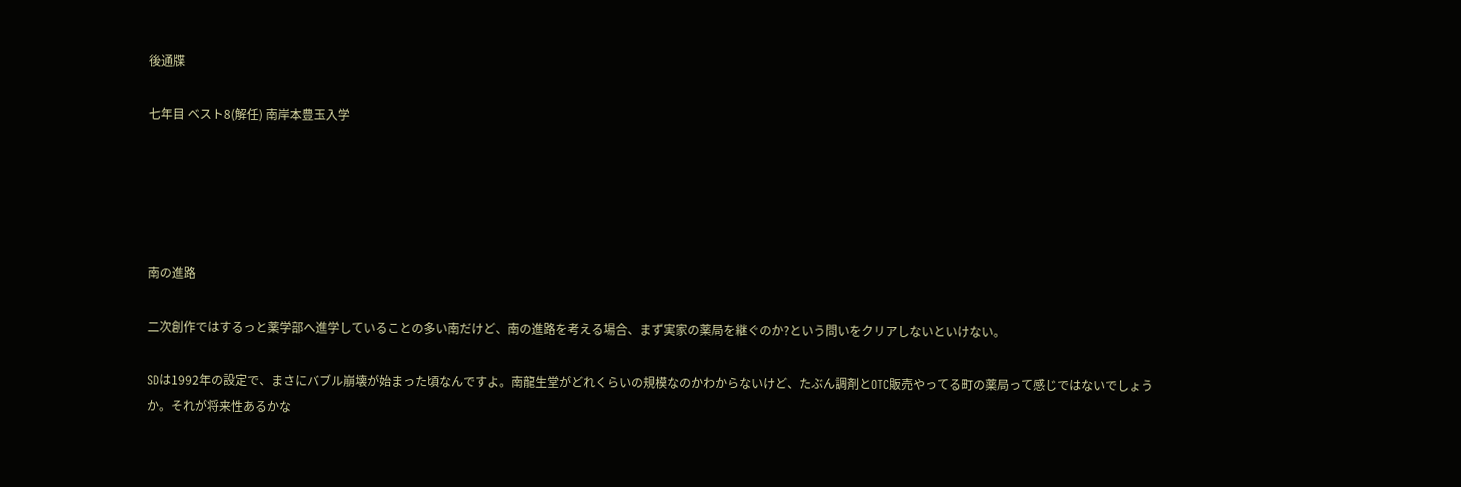後通牒

七年目 ベスト8(解任) 南岸本豊玉入学





南の進路

二次創作ではするっと薬学部へ進学していることの多い南だけど、南の進路を考える場合、まず実家の薬局を継ぐのか?という問いをクリアしないといけない。

SDは1992年の設定で、まさにバブル崩壊が始まった頃なんですよ。南龍生堂がどれくらいの規模なのかわからないけど、たぶん調剤とOTC販売やってる町の薬局って感じではないでしょうか。それが将来性あるかな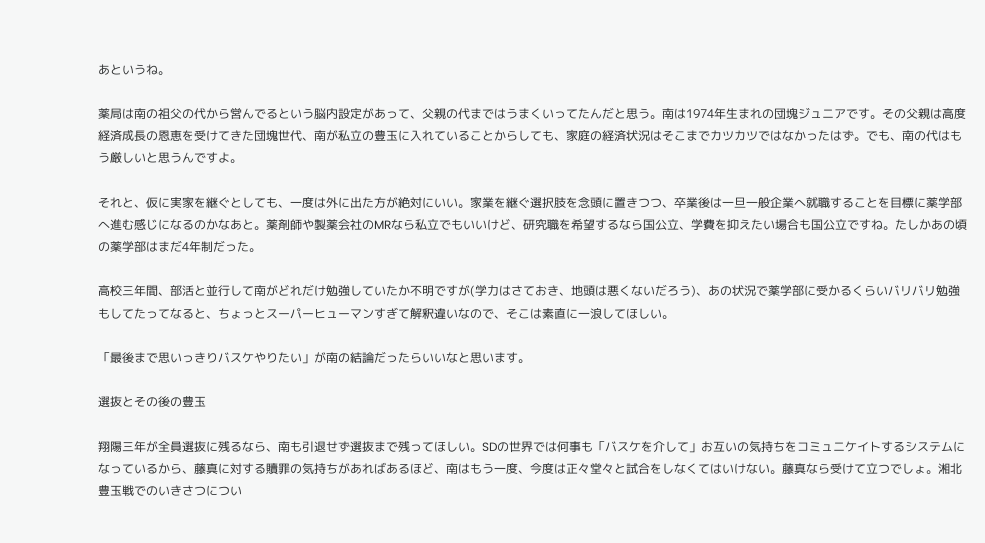あというね。

薬局は南の祖父の代から営んでるという脳内設定があって、父親の代まではうまくいってたんだと思う。南は1974年生まれの団塊ジュニアです。その父親は高度経済成長の恩恵を受けてきた団塊世代、南が私立の豊玉に入れていることからしても、家庭の経済状況はそこまでカツカツではなかったはず。でも、南の代はもう厳しいと思うんですよ。

それと、仮に実家を継ぐとしても、一度は外に出た方が絶対にいい。家業を継ぐ選択肢を念頭に置きつつ、卒業後は一旦一般企業へ就職することを目標に薬学部へ進む感じになるのかなあと。薬剤師や製薬会社のMRなら私立でもいいけど、研究職を希望するなら国公立、学費を抑えたい場合も国公立ですね。たしかあの頃の薬学部はまだ4年制だった。

高校三年間、部活と並行して南がどれだけ勉強していたか不明ですが(学力はさておき、地頭は悪くないだろう)、あの状況で薬学部に受かるくらいバリバリ勉強もしてたってなると、ちょっとスーパーヒューマンすぎて解釈違いなので、そこは素直に一浪してほしい。

「最後まで思いっきりバスケやりたい」が南の結論だったらいいなと思います。

選抜とその後の豊玉

翔陽三年が全員選抜に残るなら、南も引退せず選抜まで残ってほしい。SDの世界では何事も「バスケを介して」お互いの気持ちをコミュニケイトするシステムになっているから、藤真に対する贖罪の気持ちがあればあるほど、南はもう一度、今度は正々堂々と試合をしなくてはいけない。藤真なら受けて立つでしょ。湘北豊玉戦でのいきさつについ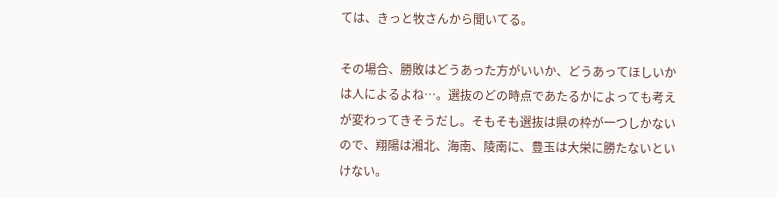ては、きっと牧さんから聞いてる。

その場合、勝敗はどうあった方がいいか、どうあってほしいかは人によるよね…。選抜のどの時点であたるかによっても考えが変わってきそうだし。そもそも選抜は県の枠が一つしかないので、翔陽は湘北、海南、陵南に、豊玉は大栄に勝たないといけない。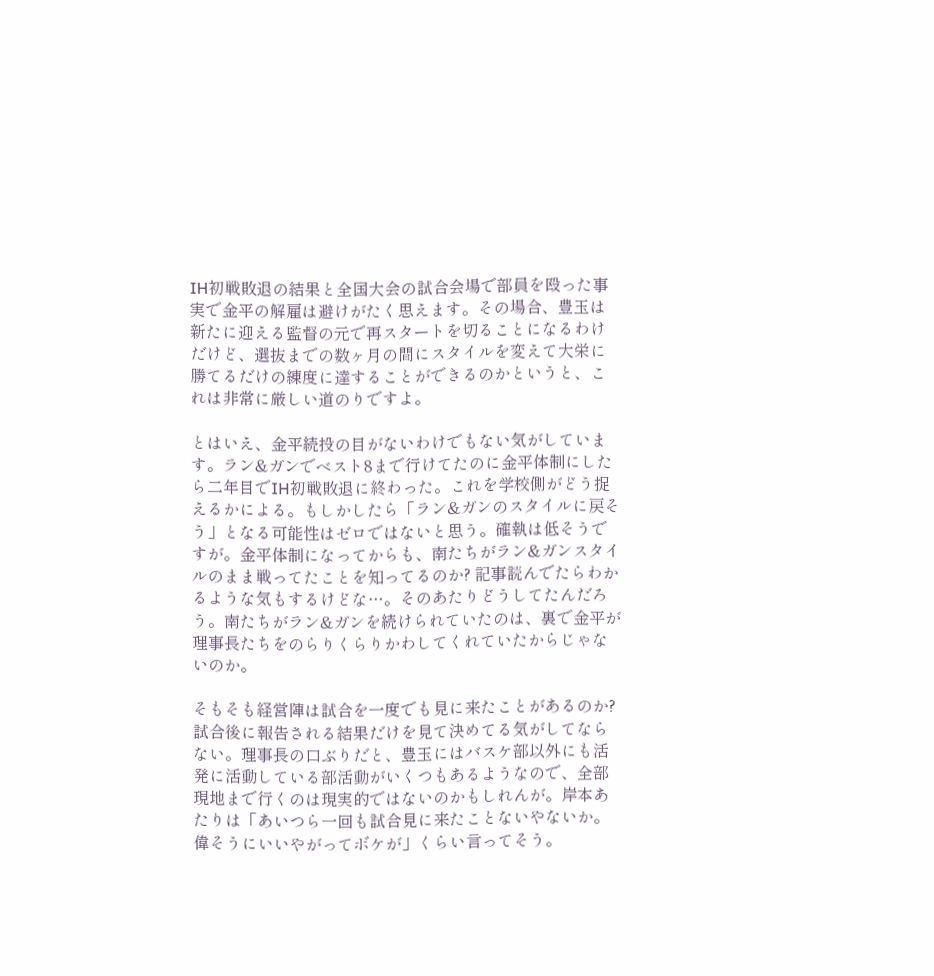IH初戦敗退の結果と全国大会の試合会場で部員を殴った事実で金平の解雇は避けがたく思えます。その場合、豊玉は新たに迎える監督の元で再スタートを切ることになるわけだけど、選抜までの数ヶ月の間にスタイルを変えて大栄に勝てるだけの練度に達することができるのかというと、これは非常に厳しい道のりですよ。

とはいえ、金平続投の目がないわけでもない気がしています。ラン&ガンでベスト8まで行けてたのに金平体制にしたら二年目でIH初戦敗退に終わった。これを学校側がどう捉えるかによる。もしかしたら「ラン&ガンのスタイルに戻そう」となる可能性はゼロではないと思う。確執は低そうですが。金平体制になってからも、南たちがラン&ガンスタイルのまま戦ってたことを知ってるのか? 記事読んでたらわかるような気もするけどな…。そのあたりどうしてたんだろう。南たちがラン&ガンを続けられていたのは、裏で金平が理事長たちをのらりくらりかわしてくれていたからじゃないのか。

そもそも経営陣は試合を一度でも見に来たことがあるのか? 試合後に報告される結果だけを見て決めてる気がしてならない。理事長の口ぶりだと、豊玉にはバスケ部以外にも活発に活動している部活動がいくつもあるようなので、全部現地まで行くのは現実的ではないのかもしれんが。岸本あたりは「あいつら一回も試合見に来たことないやないか。偉そうにいいやがってボケが」くらい言ってそう。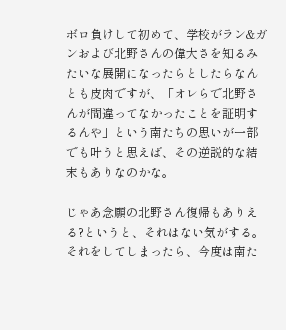ボロ負けして初めて、学校がラン&ガンおよび北野さんの偉大さを知るみたいな展開になったらとしたらなんとも皮肉ですが、「オレらで北野さんが間違ってなかったことを証明するんや」という南たちの思いが一部でも叶うと思えば、その逆説的な結末もありなのかな。

じゃあ念願の北野さん復帰もありえる?というと、それはない気がする。それをしてしまったら、今度は南た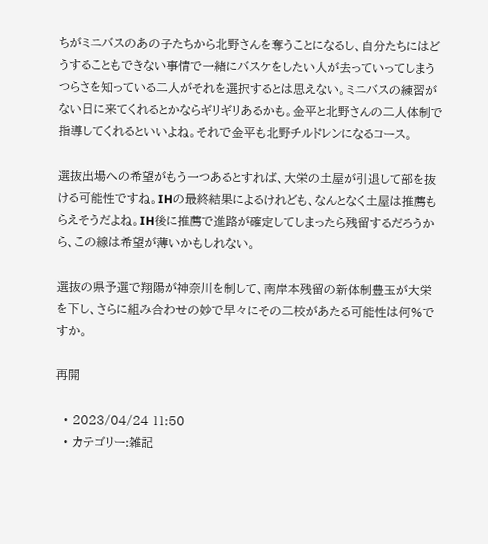ちがミニバスのあの子たちから北野さんを奪うことになるし、自分たちにはどうすることもできない事情で一緒にバスケをしたい人が去っていってしまうつらさを知っている二人がそれを選択するとは思えない。ミニバスの練習がない日に来てくれるとかならギリギリあるかも。金平と北野さんの二人体制で指導してくれるといいよね。それで金平も北野チルドレンになるコース。

選抜出場への希望がもう一つあるとすれば、大栄の土屋が引退して部を抜ける可能性ですね。IHの最終結果によるけれども、なんとなく土屋は推薦もらえそうだよね。IH後に推薦で進路が確定してしまったら残留するだろうから、この線は希望が薄いかもしれない。

選抜の県予選で翔陽が神奈川を制して、南岸本残留の新体制豊玉が大栄を下し、さらに組み合わせの妙で早々にその二校があたる可能性は何%ですか。

再開

  • 2023/04/24 11:50
  • カテゴリー:雑記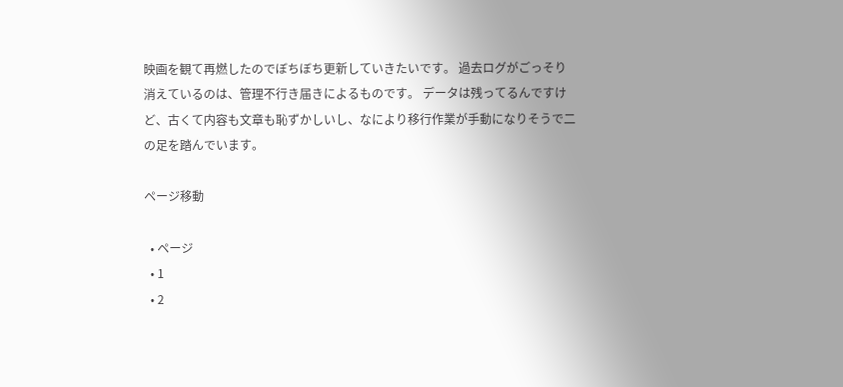映画を観て再燃したのでぼちぼち更新していきたいです。 過去ログがごっそり消えているのは、管理不行き届きによるものです。 データは残ってるんですけど、古くて内容も文章も恥ずかしいし、なにより移行作業が手動になりそうで二の足を踏んでいます。

ページ移動

  • ページ
  • 1
  • 2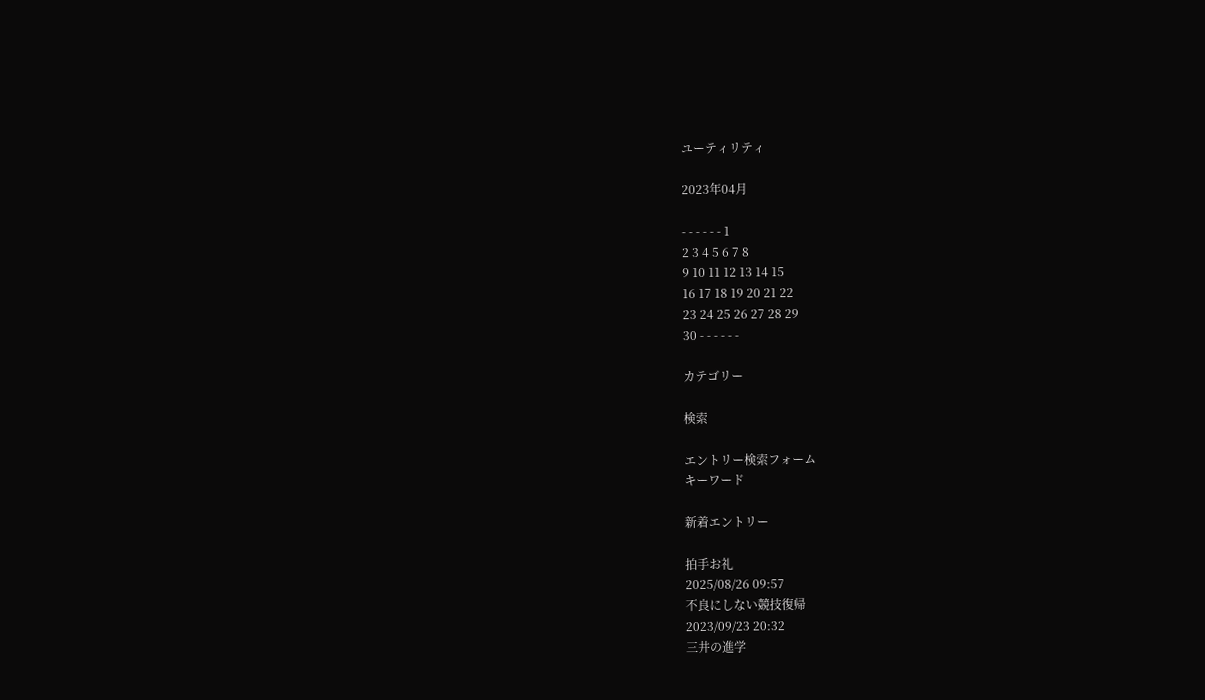ユーティリティ

2023年04月

- - - - - - 1
2 3 4 5 6 7 8
9 10 11 12 13 14 15
16 17 18 19 20 21 22
23 24 25 26 27 28 29
30 - - - - - -

カテゴリー

検索

エントリー検索フォーム
キーワード

新着エントリー

拍手お礼
2025/08/26 09:57
不良にしない競技復帰
2023/09/23 20:32
三井の進学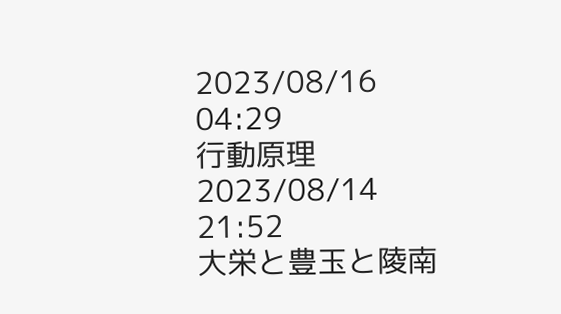2023/08/16 04:29
行動原理
2023/08/14 21:52
大栄と豊玉と陵南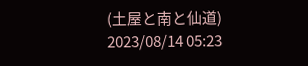(土屋と南と仙道)
2023/08/14 05:23